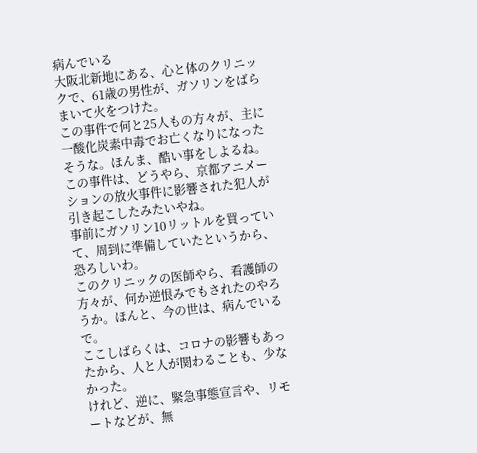病んでいる
大阪北新地にある、心と体のクリニックで、61歳の男性が、ガソリンをばらまいて火をつけた。
この事件で何と25人もの方々が、主に一酸化炭素中毒でお亡くなりになったそうな。ほんま、酷い事をしよるね。
この事件は、どうやら、京都アニメーションの放火事件に影響された犯人が引き起こしたみたいやね。
事前にガソリン10リットルを買っていて、周到に準備していたというから、恐ろしいわ。
このクリニックの医師やら、看護師の方々が、何か逆恨みでもされたのやろうか。ほんと、今の世は、病んでいるで。
ここしばらくは、コロナの影響もあったから、人と人が関わることも、少なかった。
けれど、逆に、緊急事態宣言や、リモートなどが、無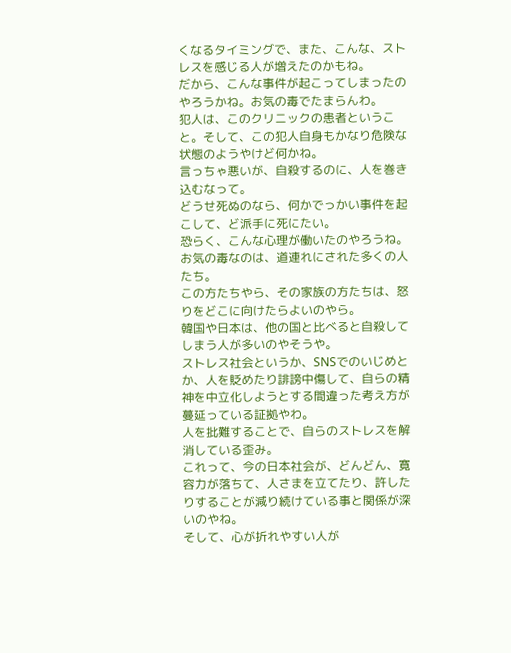くなるタイミングで、また、こんな、ストレスを感じる人が増えたのかもね。
だから、こんな事件が起こってしまったのやろうかね。お気の毒でたまらんわ。
犯人は、このクリニックの患者ということ。そして、この犯人自身もかなり危険な状態のようやけど何かね。
言っちゃ悪いが、自殺するのに、人を巻き込むなって。
どうせ死ぬのなら、何かでっかい事件を起こして、ど派手に死にたい。
恐らく、こんな心理が働いたのやろうね。
お気の毒なのは、道連れにされた多くの人たち。
この方たちやら、その家族の方たちは、怒りをどこに向けたらよいのやら。
韓国や日本は、他の国と比べると自殺してしまう人が多いのやそうや。
ストレス社会というか、SNSでのいじめとか、人を貶めたり誹謗中傷して、自らの精神を中立化しようとする間違った考え方が蔓延っている証拠やわ。
人を批難することで、自らのストレスを解消している歪み。
これって、今の日本社会が、どんどん、寛容力が落ちて、人さまを立てたり、許したりすることが減り続けている事と関係が深いのやね。
そして、心が折れやすい人が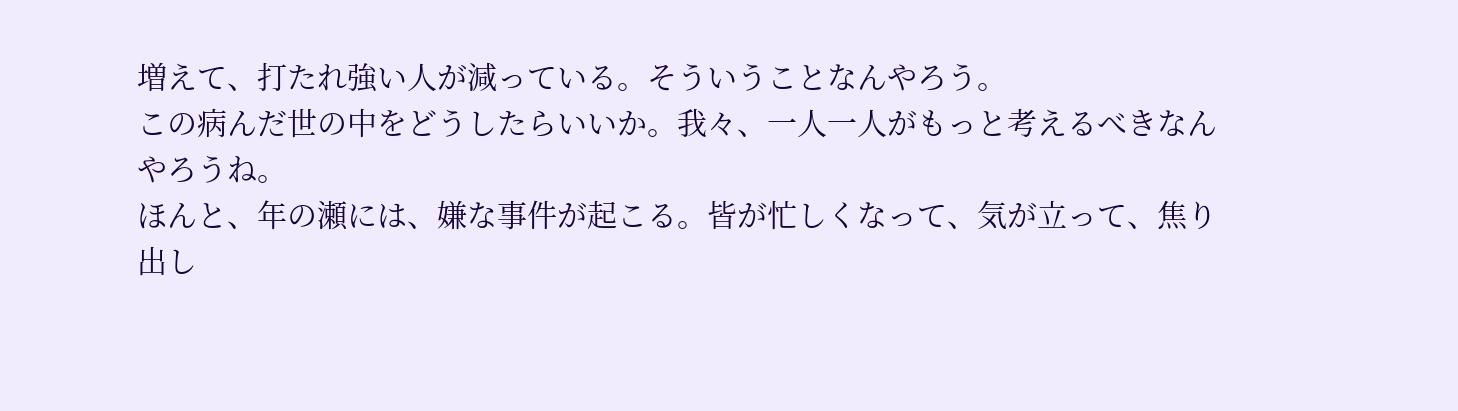増えて、打たれ強い人が減っている。そういうことなんやろう。
この病んだ世の中をどうしたらいいか。我々、一人一人がもっと考えるべきなんやろうね。
ほんと、年の瀬には、嫌な事件が起こる。皆が忙しくなって、気が立って、焦り出し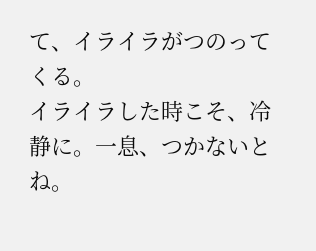て、イライラがつのってくる。
イライラした時こそ、冷静に。一息、つかないとね。